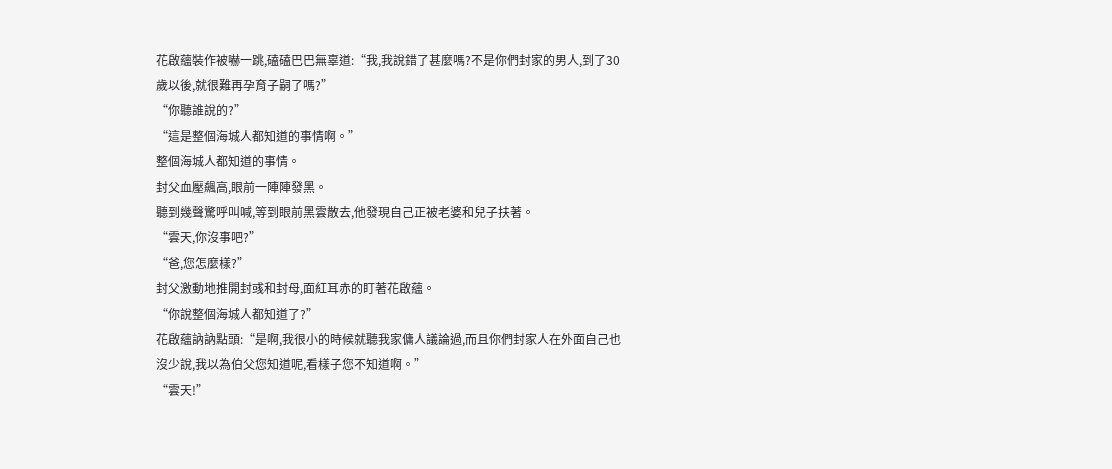花啟蘊裝作被嚇一跳,磕磕巴巴無辜道:“我,我說錯了甚麼嗎?不是你們封家的男人,到了30歲以後,就很難再孕育子嗣了嗎?”
“你聽誰說的?”
“這是整個海城人都知道的事情啊。”
整個海城人都知道的事情。
封父血壓飆高,眼前一陣陣發黑。
聽到幾聲驚呼叫喊,等到眼前黑雲散去,他發現自己正被老婆和兒子扶著。
“雲天,你沒事吧?”
“爸,您怎麼樣?”
封父激動地推開封彧和封母,面紅耳赤的盯著花啟蘊。
“你說整個海城人都知道了?”
花啟蘊訥訥點頭:“是啊,我很小的時候就聽我家傭人議論過,而且你們封家人在外面自己也沒少說,我以為伯父您知道呢,看樣子您不知道啊。”
“雲天!”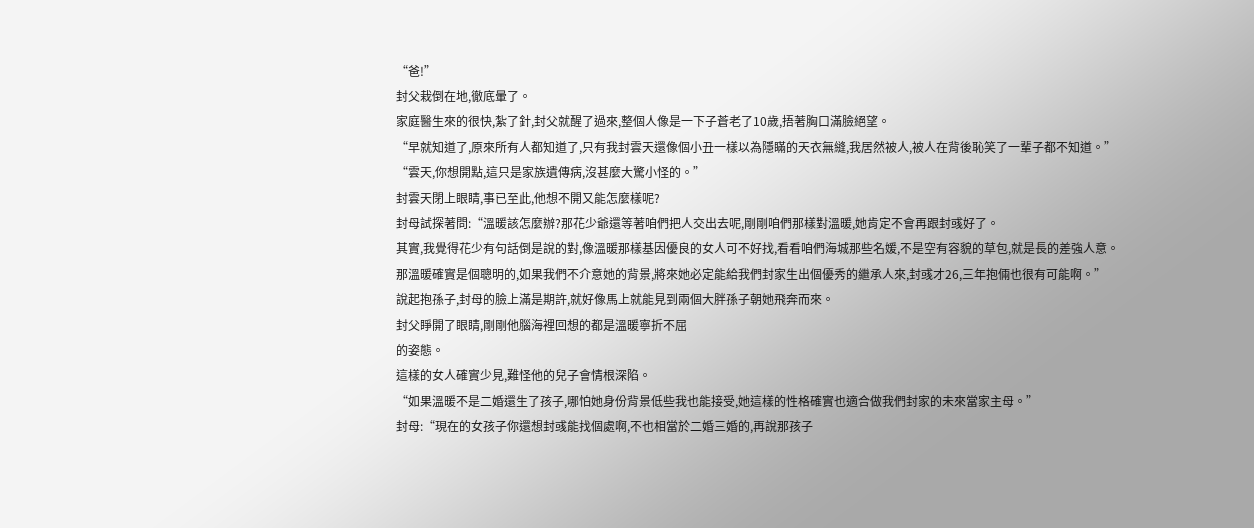“爸!”
封父栽倒在地,徹底暈了。
家庭醫生來的很快,紮了針,封父就醒了過來,整個人像是一下子蒼老了10歲,捂著胸口滿臉絕望。
“早就知道了,原來所有人都知道了,只有我封雲天還像個小丑一樣以為隱瞞的天衣無縫,我居然被人,被人在背後恥笑了一輩子都不知道。”
“雲天,你想開點,這只是家族遺傳病,沒甚麼大驚小怪的。”
封雲天閉上眼睛,事已至此,他想不開又能怎麼樣呢?
封母試探著問:“溫暖該怎麼辦?那花少爺還等著咱們把人交出去呢,剛剛咱們那樣對溫暖,她肯定不會再跟封彧好了。
其實,我覺得花少有句話倒是說的對,像溫暖那樣基因優良的女人可不好找,看看咱們海城那些名媛,不是空有容貌的草包,就是長的差強人意。
那溫暖確實是個聰明的,如果我們不介意她的背景,將來她必定能給我們封家生出個優秀的繼承人來,封彧才26,三年抱倆也很有可能啊。”
說起抱孫子,封母的臉上滿是期許,就好像馬上就能見到兩個大胖孫子朝她飛奔而來。
封父睜開了眼睛,剛剛他腦海裡回想的都是溫暖寧折不屈
的姿態。
這樣的女人確實少見,難怪他的兒子會情根深陷。
“如果溫暖不是二婚還生了孩子,哪怕她身份背景低些我也能接受,她這樣的性格確實也適合做我們封家的未來當家主母。”
封母:“現在的女孩子你還想封彧能找個處啊,不也相當於二婚三婚的,再說那孩子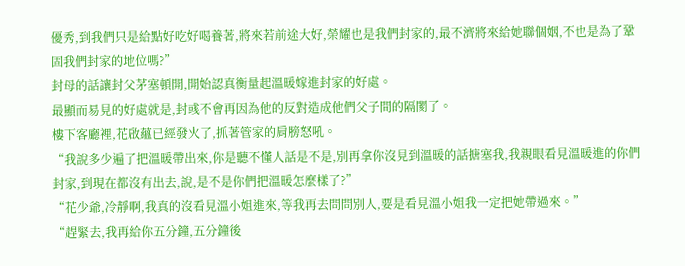優秀,到我們只是給點好吃好喝養著,將來若前途大好,榮耀也是我們封家的,最不濟將來給她聯個姻,不也是為了鞏固我們封家的地位嗎?”
封母的話讓封父茅塞頓開,開始認真衡量起溫暖嫁進封家的好處。
最顯而易見的好處就是,封彧不會再因為他的反對造成他們父子間的隔閡了。
樓下客廳裡,花啟蘊已經發火了,抓著管家的肩膀怒吼。
“我說多少遍了把溫暖帶出來,你是聽不懂人話是不是,別再拿你沒見到溫暖的話搪塞我,我親眼看見溫暖進的你們封家,到現在都沒有出去,說,是不是你們把溫暖怎麼樣了?”
“花少爺,冷靜啊,我真的沒看見溫小姐進來,等我再去問問別人,要是看見溫小姐我一定把她帶過來。”
“趕緊去,我再給你五分鐘,五分鐘後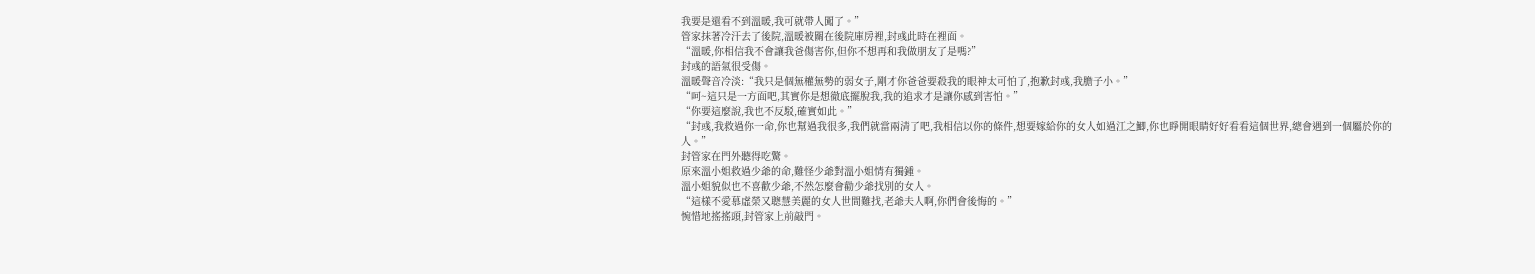我要是還看不到溫暖,我可就帶人闖了。”
管家抹著冷汗去了後院,溫暖被關在後院庫房裡,封彧此時在裡面。
“溫暖,你相信我不會讓我爸傷害你,但你不想再和我做朋友了是嗎?”
封彧的語氣很受傷。
溫暖聲音冷淡:“我只是個無權無勢的弱女子,剛才你爸爸要殺我的眼神太可怕了,抱歉封彧,我膽子小。”
“呵~這只是一方面吧,其實你是想徹底擺脫我,我的追求才是讓你感到害怕。”
“你要這麼說,我也不反駁,確實如此。”
“封彧,我救過你一命,你也幫過我很多,我們就當兩清了吧,我相信以你的條件,想要嫁給你的女人如過江之鯽,你也睜開眼睛好好看看這個世界,總會遇到一個屬於你的人。”
封管家在門外聽得吃驚。
原來溫小姐救過少爺的命,難怪少爺對溫小姐情有獨鍾。
溫小姐貌似也不喜歡少爺,不然怎麼會勸少爺找別的女人。
“這樣不愛慕虛榮又聰慧美麗的女人世間難找,老爺夫人啊,你們會後悔的。”
惋惜地搖搖頭,封管家上前敲門。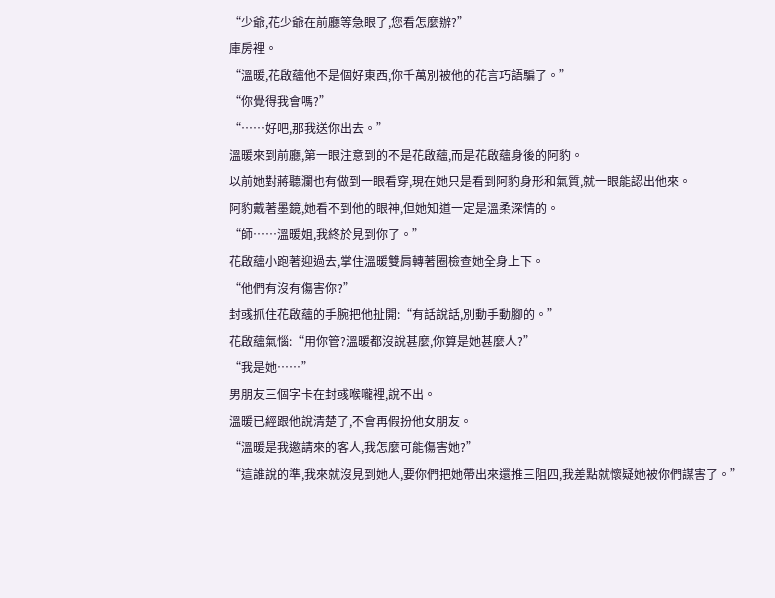“少爺,花少爺在前廳等急眼了,您看怎麼辦?”
庫房裡。
“溫暖,花啟蘊他不是個好東西,你千萬別被他的花言巧語騙了。”
“你覺得我會嗎?”
“……好吧,那我送你出去。”
溫暖來到前廳,第一眼注意到的不是花啟蘊,而是花啟蘊身後的阿豹。
以前她對蔣聽瀾也有做到一眼看穿,現在她只是看到阿豹身形和氣質,就一眼能認出他來。
阿豹戴著墨鏡,她看不到他的眼神,但她知道一定是溫柔深情的。
“師……溫暖姐,我終於見到你了。”
花啟蘊小跑著迎過去,掌住溫暖雙肩轉著圈檢查她全身上下。
“他們有沒有傷害你?”
封彧抓住花啟蘊的手腕把他扯開:“有話說話,別動手動腳的。”
花啟蘊氣惱:“用你管?溫暖都沒說甚麼,你算是她甚麼人?”
“我是她……”
男朋友三個字卡在封彧喉嚨裡,說不出。
溫暖已經跟他說清楚了,不會再假扮他女朋友。
“溫暖是我邀請來的客人,我怎麼可能傷害她?”
“這誰說的準,我來就沒見到她人,要你們把她帶出來還推三阻四,我差點就懷疑她被你們謀害了。”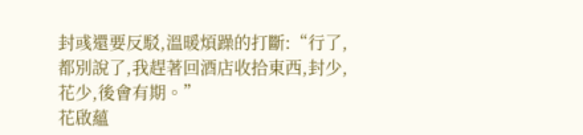封彧還要反駁,溫暖煩躁的打斷:“行了,都別說了,我趕著回酒店收拾東西,封少,花少,後會有期。”
花啟蘊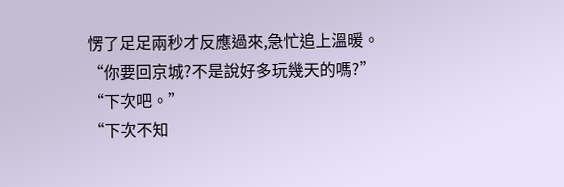愣了足足兩秒才反應過來,急忙追上溫暖。
“你要回京城?不是說好多玩幾天的嗎?”
“下次吧。”
“下次不知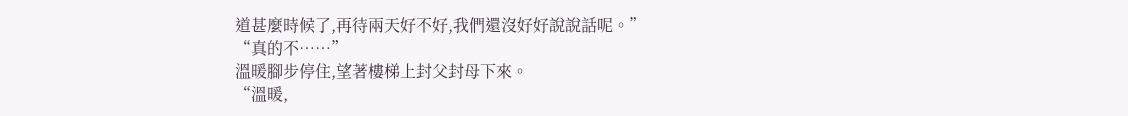道甚麼時候了,再待兩天好不好,我們還沒好好說說話呢。”
“真的不……”
溫暖腳步停住,望著樓梯上封父封母下來。
“溫暖,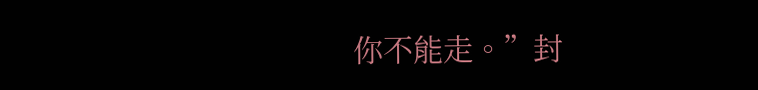你不能走。”封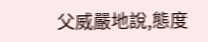父威嚴地說,態度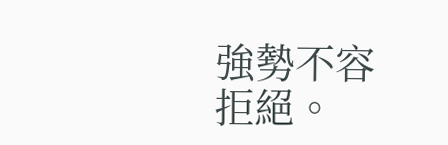強勢不容拒絕。